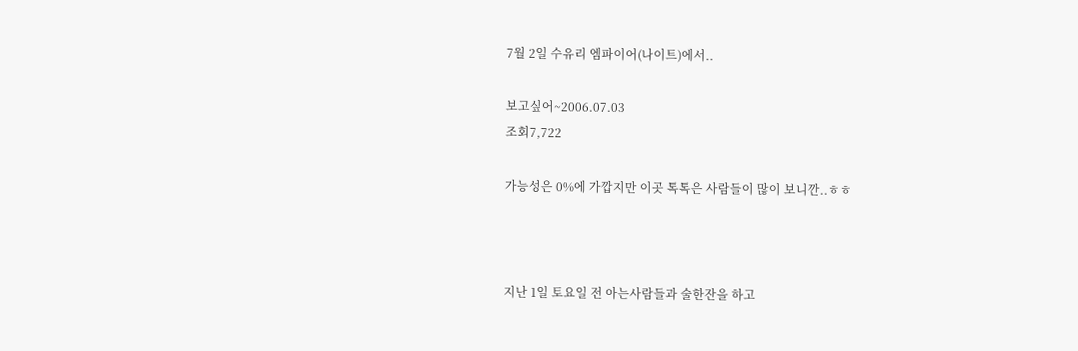7월 2일 수유리 엠파이어(나이트)에서..

보고싶어~2006.07.03
조회7,722

가능성은 0%에 가깝지만 이곳 톡톡은 사람들이 많이 보니깐..ㅎㅎ



지난 1일 토요일 전 아는사람들과 술한잔을 하고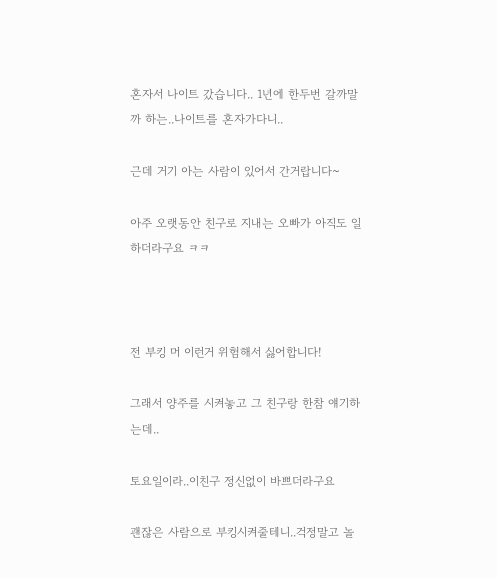혼자서 나이트 갔습니다.. 1년에 한두번 갈까말까 하는..나이트를 혼자가다니..

근데 거기 아는 사람이 있어서 간거랍니다~

아주 오랫동안 친구로 지내는 오빠가 아직도 일하더라구요 ㅋㅋ



전 부킹 머 이런거 위험해서 싫어합니다!

그래서 양주를 시켜놓고 그 친구랑 한참 얘기하는데..

토요일이라..이친구 정신없이 바쁘더라구요

괜잖은 사람으로 부킹시켜줄테니..걱정말고 놀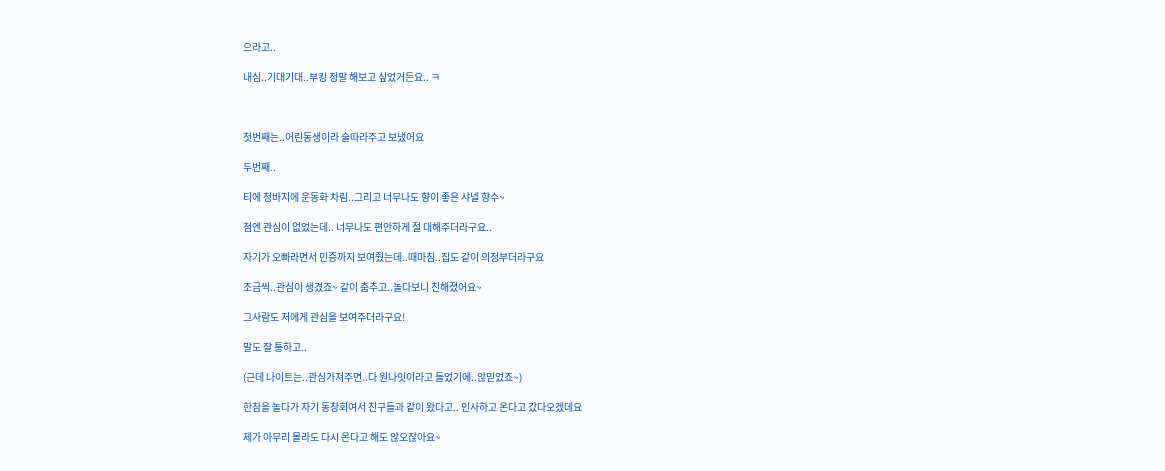으라고..

내심..기대기대..부킹 정말 해보고 싶었거든요.. ㅋ



첫번째는..어린동생이라 술따라주고 보냈어요

두번째..

티에 청바지에 운동화 차림..그리고 너무나도 향이 좋은 샤넬 향수~

첨엔 관심이 없었는데.. 너무나도 편안하게 절 대해주더라구요..

자기가 오빠라면서 민증까지 보여줬는데..때마침..집도 같이 의정부더라구요

조금씩..관심이 생겼죠~ 같이 춤추고..놀다보니 친해졌어요~

그사람도 저에게 관심을 보여주더라구요!

말도 잘 통하고..

(근데 나이트는..관심가져주면..다 원나잇이라고 들었기에..않믿었죠~)

한참을 놀다가 자기 동창회여서 친구들과 같이 왔다고.. 인사하고 온다고 갔다오겠데요

제가 아무리 몰라도 다시 온다고 해도 않오잖아요~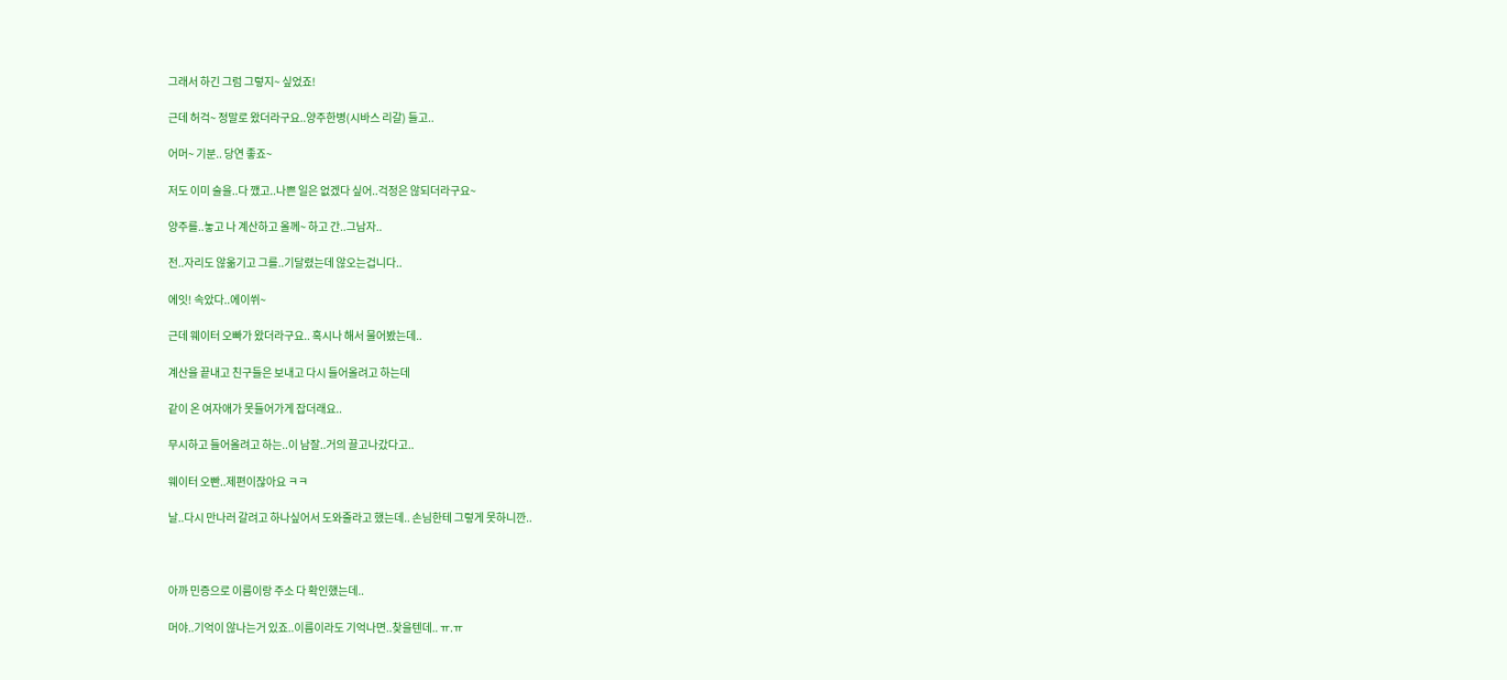그래서 하긴 그럼 그렇지~ 싶었죠!

근데 허걱~ 정말로 왔더라구요..양주한병(시바스 리갈) 들고..

어머~ 기분.. 당연 좋죠~

저도 이미 술을..다 깼고..나쁜 일은 없겠다 싶어..걱정은 않되더라구요~

양주를..놓고 나 계산하고 올께~ 하고 간..그남자..

전..자리도 않옮기고 그를..기달렸는데 않오는겁니다..

에잇! 속았다..에이쒸~

근데 웨이터 오빠가 왔더라구요.. 혹시나 해서 물어봤는데..

계산을 끝내고 친구들은 보내고 다시 들어올려고 하는데

같이 온 여자애가 못들어가게 잡더래요..

무시하고 들어올려고 하는..이 남잘..거의 끌고나갔다고..

웨이터 오빤..제편이잖아요 ㅋㅋ

날..다시 만나러 갈려고 하나싶어서 도와줄라고 했는데.. 손님한테 그렇게 못하니깐..



아까 민증으로 이름이랑 주소 다 확인했는데..

머야..기억이 않나는거 있죠..이름이라도 기억나면..찾을텐데.. ㅠ.ㅠ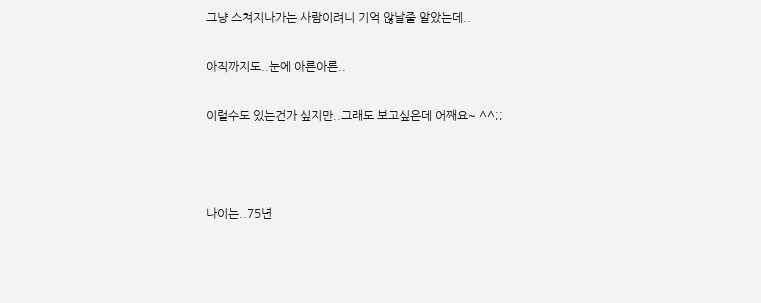그냥 스쳐지나가는 사람이려니 기억 않날줄 알았는데..

아직까지도..눈에 아른아른..

이럴수도 있는건가 싶지만..그래도 보고싶은데 어째요~ ^^;;



나이는..75년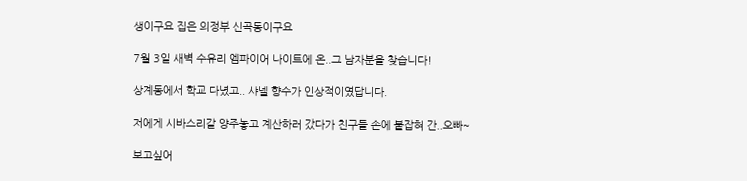생이구요 집은 의정부 신곡동이구요

7월 3일 새벽 수유리 엠파이어 나이트에 온..그 남자분을 찾습니다!

상계동에서 학교 다녔고.. 샤넬 향수가 인상적이였답니다.

저에게 시바스리갈 양주놓고 계산하러 갔다가 친구들 손에 붙잡혀 간..오빠~

보고싶어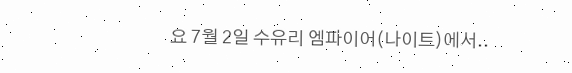요 7월 2일 수유리 엠파이어(나이트)에서..